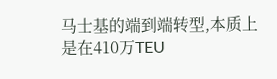马士基的端到端转型,本质上是在410万TEU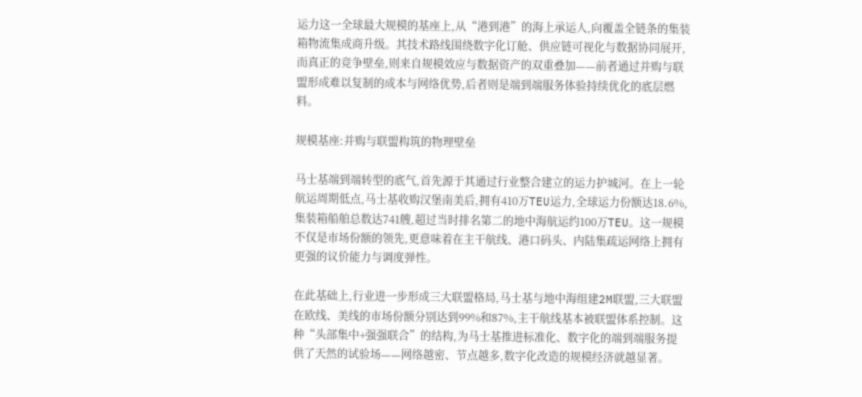运力这一全球最大规模的基座上,从“港到港”的海上承运人,向覆盖全链条的集装箱物流集成商升级。其技术路线围绕数字化订舱、供应链可视化与数据协同展开,而真正的竞争壁垒,则来自规模效应与数据资产的双重叠加——前者通过并购与联盟形成难以复制的成本与网络优势,后者则是端到端服务体验持续优化的底层燃料。

规模基座:并购与联盟构筑的物理壁垒

马士基端到端转型的底气,首先源于其通过行业整合建立的运力护城河。在上一轮航运周期低点,马士基收购汉堡南美后,拥有410万TEU运力,全球运力份额达18.6%,集装箱船舶总数达741艘,超过当时排名第二的地中海航运约100万TEU。这一规模不仅是市场份额的领先,更意味着在主干航线、港口码头、内陆集疏运网络上拥有更强的议价能力与调度弹性。

在此基础上,行业进一步形成三大联盟格局,马士基与地中海组建2M联盟,三大联盟在欧线、美线的市场份额分别达到99%和87%,主干航线基本被联盟体系控制。这种“头部集中+强强联合”的结构,为马士基推进标准化、数字化的端到端服务提供了天然的试验场——网络越密、节点越多,数字化改造的规模经济就越显著。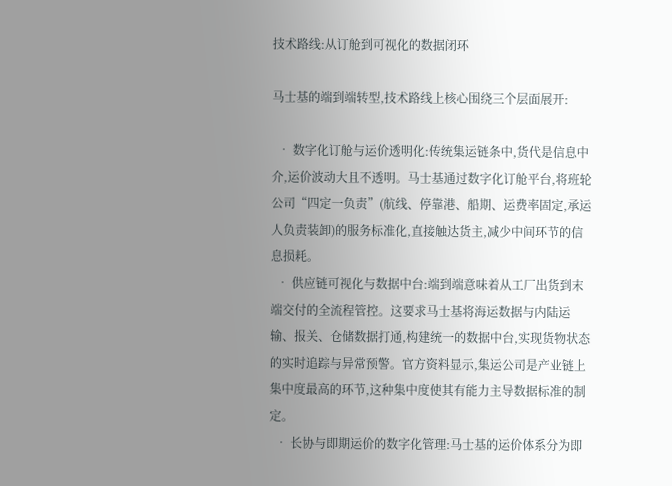技术路线:从订舱到可视化的数据闭环

马士基的端到端转型,技术路线上核心围绕三个层面展开:

  • 数字化订舱与运价透明化:传统集运链条中,货代是信息中介,运价波动大且不透明。马士基通过数字化订舱平台,将班轮公司“四定一负责”(航线、停靠港、船期、运费率固定,承运人负责装卸)的服务标准化,直接触达货主,减少中间环节的信息损耗。
  • 供应链可视化与数据中台:端到端意味着从工厂出货到末端交付的全流程管控。这要求马士基将海运数据与内陆运输、报关、仓储数据打通,构建统一的数据中台,实现货物状态的实时追踪与异常预警。官方资料显示,集运公司是产业链上集中度最高的环节,这种集中度使其有能力主导数据标准的制定。
  • 长协与即期运价的数字化管理:马士基的运价体系分为即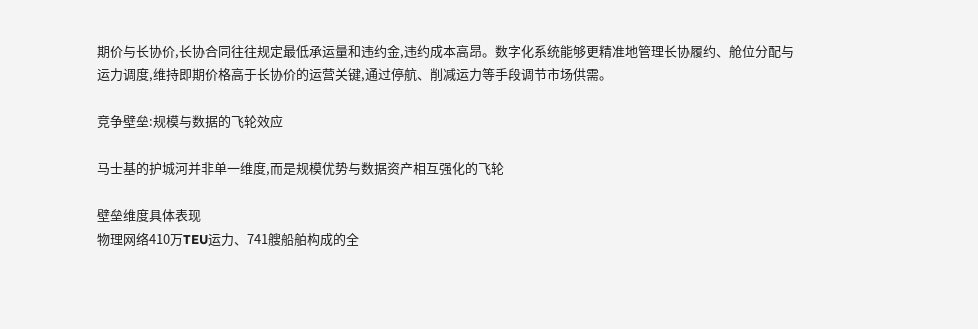期价与长协价,长协合同往往规定最低承运量和违约金,违约成本高昂。数字化系统能够更精准地管理长协履约、舱位分配与运力调度,维持即期价格高于长协价的运营关键,通过停航、削减运力等手段调节市场供需。

竞争壁垒:规模与数据的飞轮效应

马士基的护城河并非单一维度,而是规模优势与数据资产相互强化的飞轮

壁垒维度具体表现
物理网络410万TEU运力、741艘船舶构成的全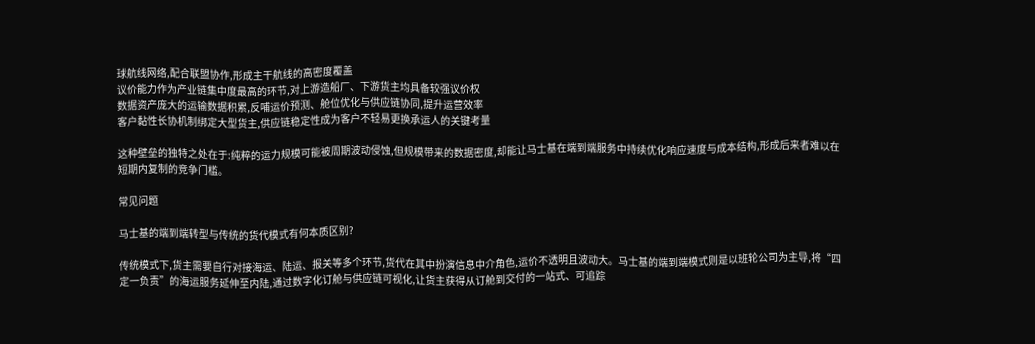球航线网络,配合联盟协作,形成主干航线的高密度覆盖
议价能力作为产业链集中度最高的环节,对上游造船厂、下游货主均具备较强议价权
数据资产庞大的运输数据积累,反哺运价预测、舱位优化与供应链协同,提升运营效率
客户黏性长协机制绑定大型货主,供应链稳定性成为客户不轻易更换承运人的关键考量

这种壁垒的独特之处在于:纯粹的运力规模可能被周期波动侵蚀,但规模带来的数据密度,却能让马士基在端到端服务中持续优化响应速度与成本结构,形成后来者难以在短期内复制的竞争门槛。

常见问题

马士基的端到端转型与传统的货代模式有何本质区别?

传统模式下,货主需要自行对接海运、陆运、报关等多个环节,货代在其中扮演信息中介角色,运价不透明且波动大。马士基的端到端模式则是以班轮公司为主导,将“四定一负责”的海运服务延伸至内陆,通过数字化订舱与供应链可视化,让货主获得从订舱到交付的一站式、可追踪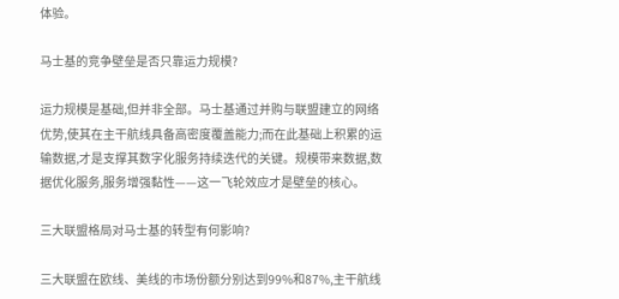体验。

马士基的竞争壁垒是否只靠运力规模?

运力规模是基础,但并非全部。马士基通过并购与联盟建立的网络优势,使其在主干航线具备高密度覆盖能力;而在此基础上积累的运输数据,才是支撑其数字化服务持续迭代的关键。规模带来数据,数据优化服务,服务增强黏性——这一飞轮效应才是壁垒的核心。

三大联盟格局对马士基的转型有何影响?

三大联盟在欧线、美线的市场份额分别达到99%和87%,主干航线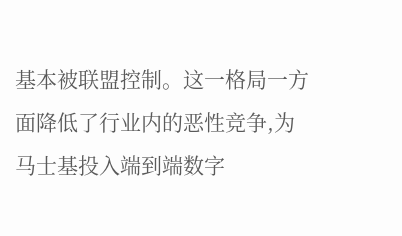基本被联盟控制。这一格局一方面降低了行业内的恶性竞争,为马士基投入端到端数字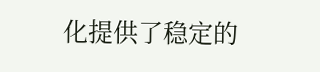化提供了稳定的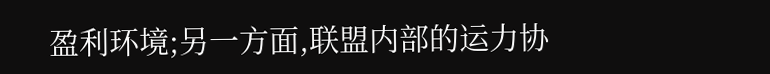盈利环境;另一方面,联盟内部的运力协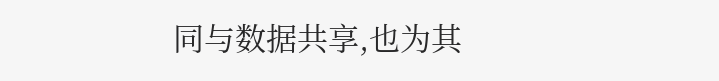同与数据共享,也为其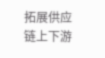拓展供应链上下游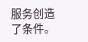服务创造了条件。